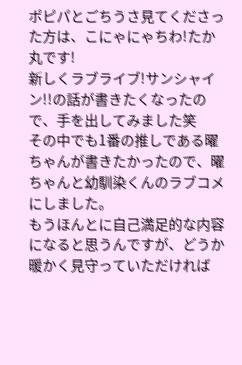ポピパとごちうさ見てくださった方は、こにゃにゃちわ!たか丸です!
新しくラブライブ!サンシャイン!!の話が書きたくなったので、手を出してみました笑
その中でも1番の推しである曜ちゃんが書きたかったので、曜ちゃんと幼馴染くんのラブコメにしました。
もうほんとに自己満足的な内容になると思うんですが、どうか暖かく見守っていただければ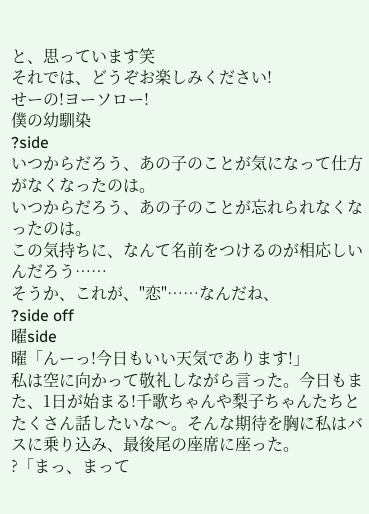と、思っています笑
それでは、どうぞお楽しみください!
せーの!ヨーソロー!
僕の幼馴染
?side
いつからだろう、あの子のことが気になって仕方がなくなったのは。
いつからだろう、あの子のことが忘れられなくなったのは。
この気持ちに、なんて名前をつけるのが相応しいんだろう……
そうか、これが、"恋"……なんだね、
?side off
曜side
曜「んーっ!今日もいい天気であります!」
私は空に向かって敬礼しながら言った。今日もまた、1日が始まる!千歌ちゃんや梨子ちゃんたちとたくさん話したいな〜。そんな期待を胸に私はバスに乗り込み、最後尾の座席に座った。
?「まっ、まって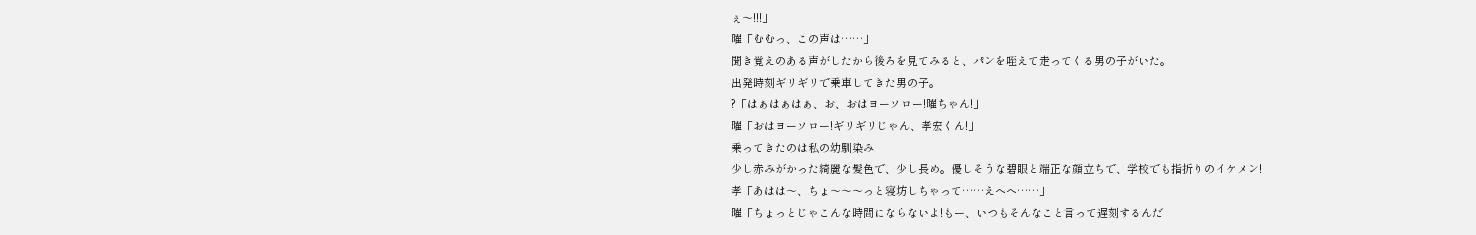ぇ〜!!!」
曜「むむっ、この声は……」
聞き覚えのある声がしたから後ろを見てみると、パンを咥えて走ってくる男の子がいた。
出発時刻ギリギリで乗車してきた男の子。
?「はぁはぁはぁ、お、おはヨーソロー!曜ちゃん!」
曜「おはヨーソロー!ギリギリじゃん、孝宏くん!」
乗ってきたのは私の幼馴染み
少し赤みがかった綺麗な髪色で、少し長め。優しそうな碧眼と端正な顔立ちで、学校でも指折りのイケメン!
孝「あはは〜、ちょ〜〜〜っと寝坊しちゃって……えへへ……」
曜「ちょっとじゃこんな時間にならないよ!もー、いつもそんなこと言って遅刻するんだ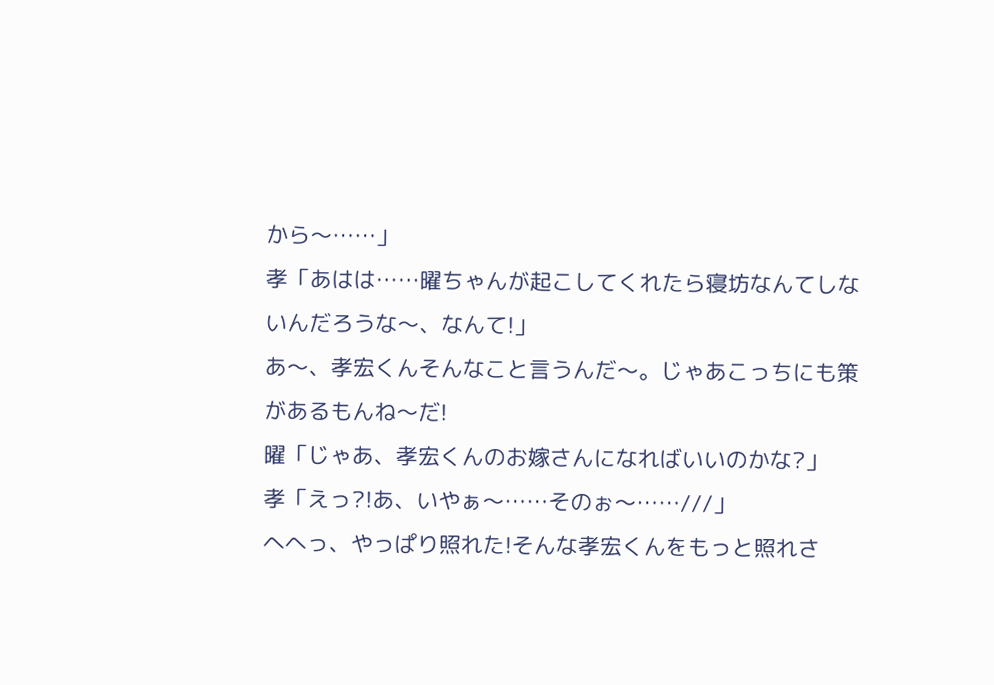から〜……」
孝「あはは……曜ちゃんが起こしてくれたら寝坊なんてしないんだろうな〜、なんて!」
あ〜、孝宏くんそんなこと言うんだ〜。じゃあこっちにも策があるもんね〜だ!
曜「じゃあ、孝宏くんのお嫁さんになればいいのかな?」
孝「えっ?!あ、いやぁ〜……そのぉ〜……///」
へへっ、やっぱり照れた!そんな孝宏くんをもっと照れさ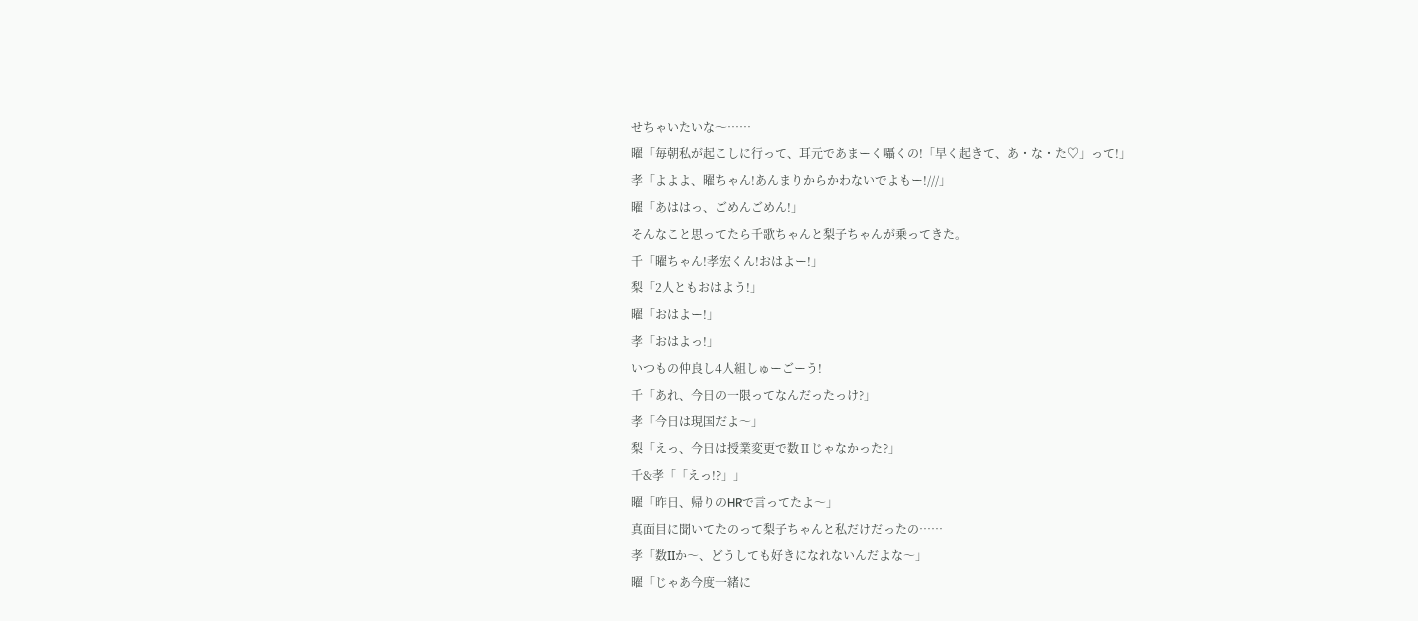せちゃいたいな〜……
曜「毎朝私が起こしに行って、耳元であまーく囁くの!「早く起きて、あ・な・た♡」って!」
孝「よよよ、曜ちゃん!あんまりからかわないでよもー!///」
曜「あははっ、ごめんごめん!」
そんなこと思ってたら千歌ちゃんと梨子ちゃんが乗ってきた。
千「曜ちゃん!孝宏くん!おはよー!」
梨「2人ともおはよう!」
曜「おはよー!」
孝「おはよっ!」
いつもの仲良し4人組しゅーごーう!
千「あれ、今日の一限ってなんだったっけ?」
孝「今日は現国だよ〜」
梨「えっ、今日は授業変更で数Ⅱじゃなかった?」
千&孝「「えっ!?」」
曜「昨日、帰りのHRで言ってたよ〜」
真面目に聞いてたのって梨子ちゃんと私だけだったの……
孝「数IIか〜、どうしても好きになれないんだよな〜」
曜「じゃあ今度一緒に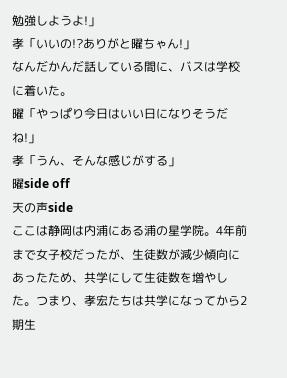勉強しようよ!」
孝「いいの!?ありがと曜ちゃん!」
なんだかんだ話している間に、バスは学校に着いた。
曜「やっぱり今日はいい日になりそうだね!」
孝「うん、そんな感じがする」
曜side off
天の声side
ここは静岡は内浦にある浦の星学院。4年前まで女子校だったが、生徒数が減少傾向にあったため、共学にして生徒数を増やした。つまり、孝宏たちは共学になってから2期生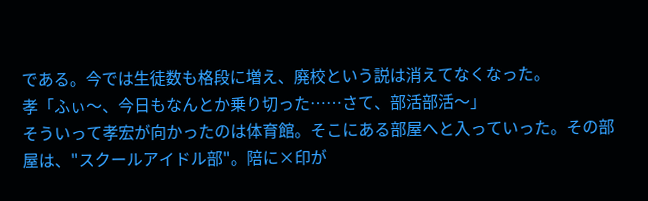である。今では生徒数も格段に増え、廃校という説は消えてなくなった。
孝「ふぃ〜、今日もなんとか乗り切った……さて、部活部活〜」
そういって孝宏が向かったのは体育館。そこにある部屋へと入っていった。その部屋は、"スクールアイドル部"。陪に×印が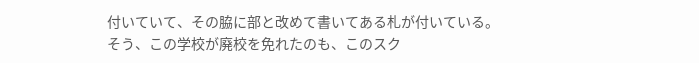付いていて、その脇に部と改めて書いてある札が付いている。
そう、この学校が廃校を免れたのも、このスク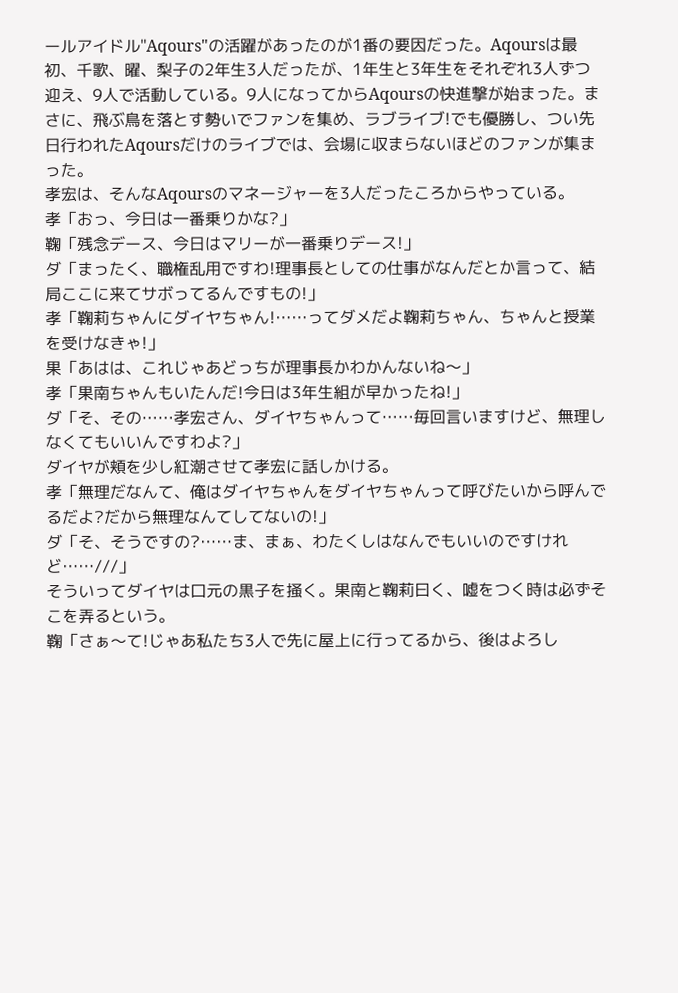ールアイドル"Aqours"の活躍があったのが1番の要因だった。Aqoursは最初、千歌、曜、梨子の2年生3人だったが、1年生と3年生をそれぞれ3人ずつ迎え、9人で活動している。9人になってからAqoursの快進撃が始まった。まさに、飛ぶ鳥を落とす勢いでファンを集め、ラブライブ!でも優勝し、つい先日行われたAqoursだけのライブでは、会場に収まらないほどのファンが集まった。
孝宏は、そんなAqoursのマネージャーを3人だったころからやっている。
孝「おっ、今日は一番乗りかな?」
鞠「残念デース、今日はマリーが一番乗りデース!」
ダ「まったく、職権乱用ですわ!理事長としての仕事がなんだとか言って、結局ここに来てサボってるんですもの!」
孝「鞠莉ちゃんにダイヤちゃん!……ってダメだよ鞠莉ちゃん、ちゃんと授業を受けなきゃ!」
果「あはは、これじゃあどっちが理事長かわかんないね〜」
孝「果南ちゃんもいたんだ!今日は3年生組が早かったね!」
ダ「そ、その……孝宏さん、ダイヤちゃんって……毎回言いますけど、無理しなくてもいいんですわよ?」
ダイヤが頬を少し紅潮させて孝宏に話しかける。
孝「無理だなんて、俺はダイヤちゃんをダイヤちゃんって呼びたいから呼んでるだよ?だから無理なんてしてないの!」
ダ「そ、そうですの?……ま、まぁ、わたくしはなんでもいいのですけれど……///」
そういってダイヤは口元の黒子を掻く。果南と鞠莉曰く、嘘をつく時は必ずそこを弄るという。
鞠「さぁ〜て!じゃあ私たち3人で先に屋上に行ってるから、後はよろし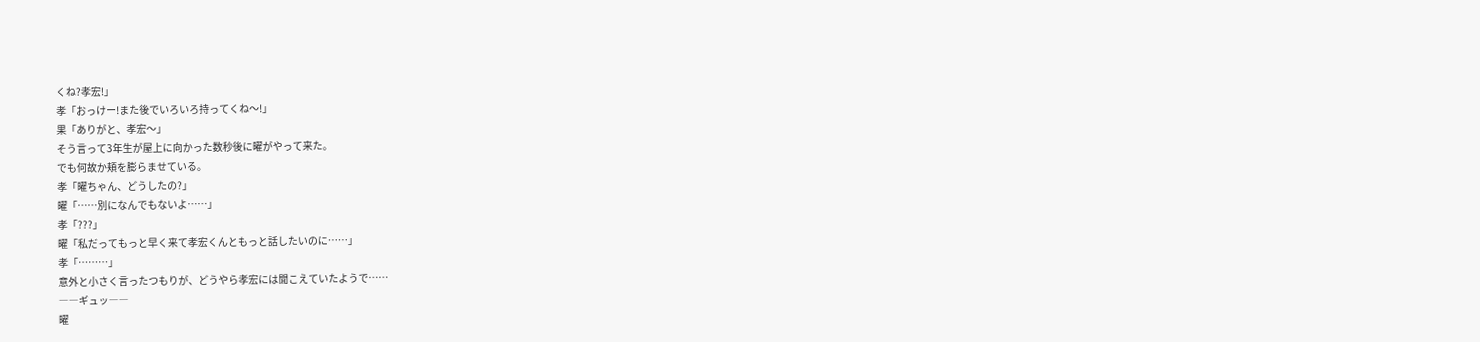くね?孝宏!」
孝「おっけー!また後でいろいろ持ってくね〜!」
果「ありがと、孝宏〜」
そう言って3年生が屋上に向かった数秒後に曜がやって来た。
でも何故か頬を膨らませている。
孝「曜ちゃん、どうしたの?」
曜「……別になんでもないよ……」
孝「???」
曜「私だってもっと早く来て孝宏くんともっと話したいのに……」
孝「………」
意外と小さく言ったつもりが、どうやら孝宏には聞こえていたようで……
――ギュッ――
曜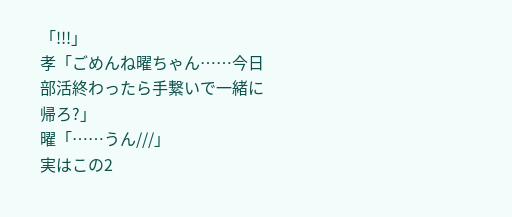「!!!」
孝「ごめんね曜ちゃん……今日部活終わったら手繋いで一緒に帰ろ?」
曜「……うん///」
実はこの2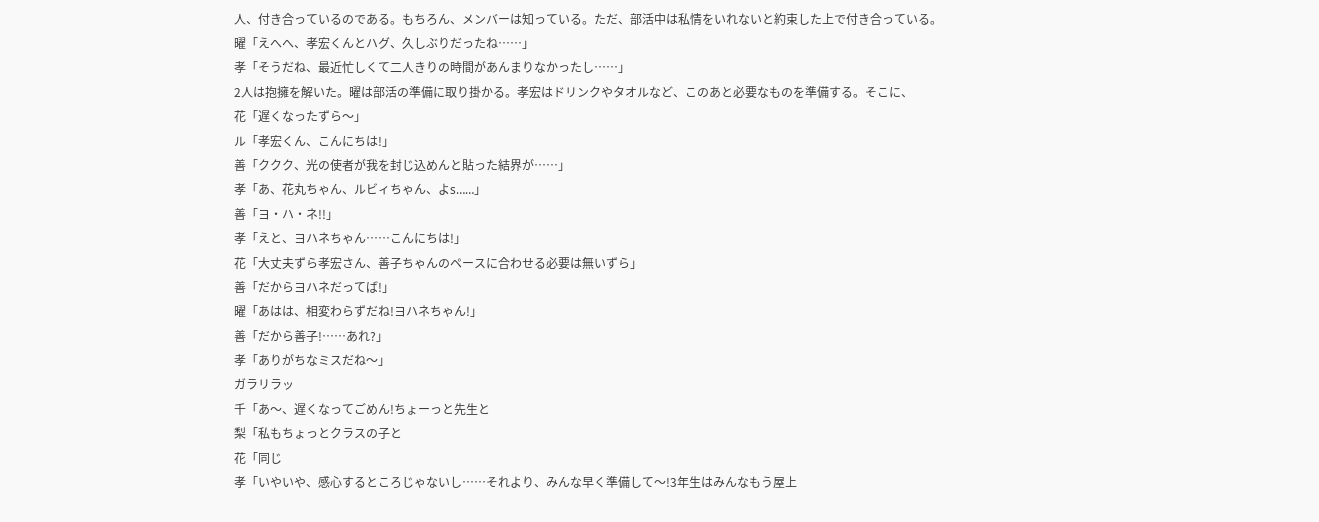人、付き合っているのである。もちろん、メンバーは知っている。ただ、部活中は私情をいれないと約束した上で付き合っている。
曜「えへへ、孝宏くんとハグ、久しぶりだったね……」
孝「そうだね、最近忙しくて二人きりの時間があんまりなかったし……」
2人は抱擁を解いた。曜は部活の準備に取り掛かる。孝宏はドリンクやタオルなど、このあと必要なものを準備する。そこに、
花「遅くなったずら〜」
ル「孝宏くん、こんにちは!」
善「ククク、光の使者が我を封じ込めんと貼った結界が……」
孝「あ、花丸ちゃん、ルビィちゃん、よs……」
善「ヨ・ハ・ネ!!」
孝「えと、ヨハネちゃん……こんにちは!」
花「大丈夫ずら孝宏さん、善子ちゃんのペースに合わせる必要は無いずら」
善「だからヨハネだってば!」
曜「あはは、相変わらずだね!ヨハネちゃん!」
善「だから善子!……あれ?」
孝「ありがちなミスだね〜」
ガラリラッ
千「あ〜、遅くなってごめん!ちょーっと先生と
梨「私もちょっとクラスの子と
花「同じ
孝「いやいや、感心するところじゃないし……それより、みんな早く準備して〜!3年生はみんなもう屋上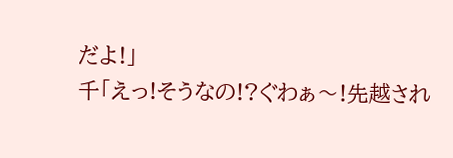だよ!」
千「えっ!そうなの!?ぐわぁ〜!先越され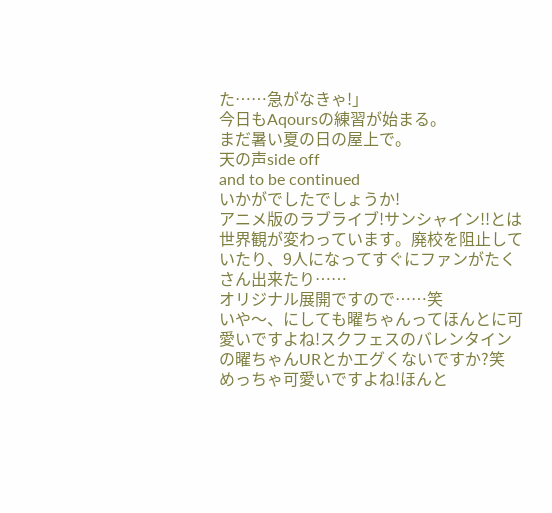た……急がなきゃ!」
今日もAqoursの練習が始まる。
まだ暑い夏の日の屋上で。
天の声side off
and to be continued
いかがでしたでしょうか!
アニメ版のラブライブ!サンシャイン!!とは世界観が変わっています。廃校を阻止していたり、9人になってすぐにファンがたくさん出来たり……
オリジナル展開ですので……笑
いや〜、にしても曜ちゃんってほんとに可愛いですよね!スクフェスのバレンタインの曜ちゃんURとかエグくないですか?笑
めっちゃ可愛いですよね!ほんと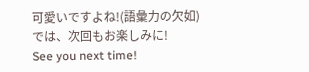可愛いですよね!(語彙力の欠如)
では、次回もお楽しみに!
See you next time!